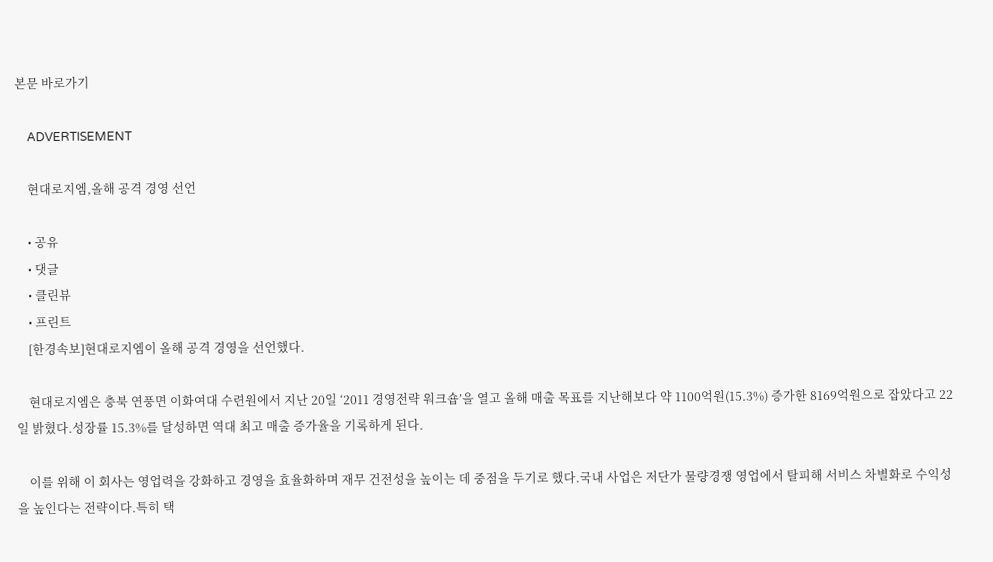본문 바로가기

    ADVERTISEMENT

    현대로지엠,올해 공격 경영 선언

    • 공유
    • 댓글
    • 클린뷰
    • 프린트
    [한경속보]현대로지엠이 올해 공격 경영을 선언했다.

    현대로지엠은 충북 연풍면 이화여대 수련원에서 지난 20일 ‘2011 경영전략 워크숍’을 열고 올해 매출 목표를 지난해보다 약 1100억원(15.3%) 증가한 8169억원으로 잡았다고 22일 밝혔다.성장률 15.3%를 달성하면 역대 최고 매출 증가율을 기록하게 된다.

    이를 위해 이 회사는 영업력을 강화하고 경영을 효율화하며 재무 건전성을 높이는 데 중점을 두기로 했다.국내 사업은 저단가 물량경쟁 영업에서 탈피해 서비스 차별화로 수익성을 높인다는 전략이다.특히 택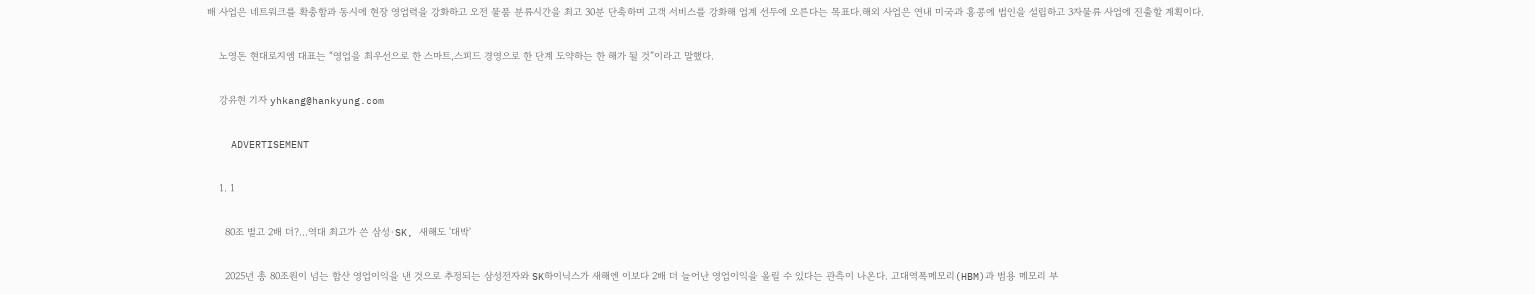배 사업은 네트워크를 확충함과 동시에 현장 영업력을 강화하고 오전 물품 분류시간을 최고 30분 단축하며 고객 서비스를 강화해 업계 선두에 오른다는 목표다.해외 사업은 연내 미국과 홍콩에 법인을 설립하고 3자물류 사업에 진출할 계획이다.

    노영돈 현대로지엠 대표는 “영업을 최우선으로 한 스마트,스피드 경영으로 한 단계 도약하는 한 해가 될 것”이라고 말했다.

    강유현 기자 yhkang@hankyung.com

    ADVERTISEMENT

    1. 1

      80조 벌고 2배 더?…역대 최고가 쓴 삼성·SK, 새해도 '대박'

      2025년 총 80조원이 넘는 합산 영업이익을 낸 것으로 추정되는 삼성전자와 SK하이닉스가 새해엔 이보다 2배 더 늘어난 영업이익을 올릴 수 있다는 관측이 나온다. 고대역폭메모리(HBM)과 범용 메모리 부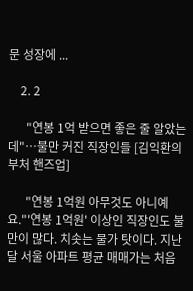문 성장에 ...

    2. 2

      "연봉 1억 받으면 좋은 줄 알았는데"…불만 커진 직장인들 [김익환의 부처 핸즈업]

      "연봉 1억원 아무것도 아니예요."'연봉 1억원' 이상인 직장인도 불만이 많다. 치솟는 물가 탓이다. 지난달 서울 아파트 평균 매매가는 처음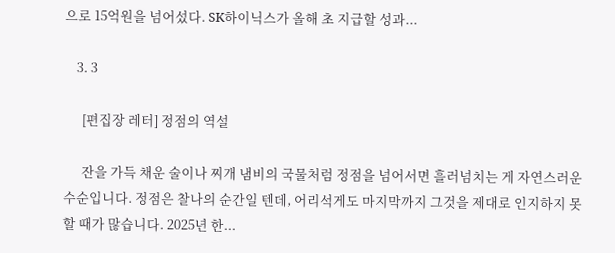으로 15억원을 넘어섰다. SK하이닉스가 올해 초 지급할 성과...

    3. 3

      [편집장 레터] 정점의 역설

      잔을 가득 채운 술이나 찌개 냄비의 국물처럼 정점을 넘어서면 흘러넘치는 게 자연스러운 수순입니다. 정점은 찰나의 순간일 텐데, 어리석게도 마지막까지 그것을 제대로 인지하지 못할 때가 많습니다. 2025년 한...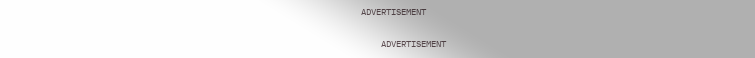ADVERTISEMENT

    ADVERTISEMENT